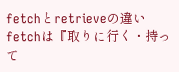fetchとretrieveの違い
fetchは『取りに行く・持って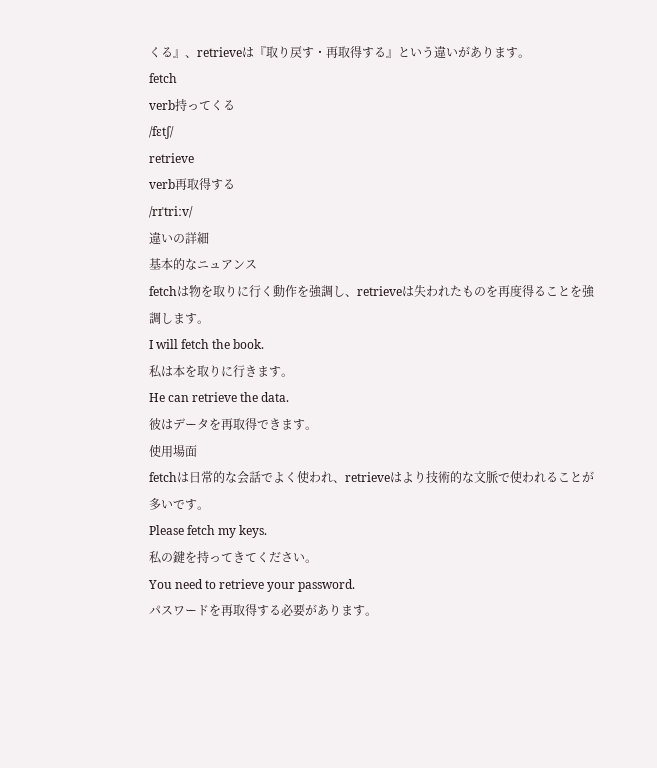くる』、retrieveは『取り戻す・再取得する』という違いがあります。
fetch
verb持ってくる
/fɛtʃ/
retrieve
verb再取得する
/rɪˈtriːv/
違いの詳細
基本的なニュアンス
fetchは物を取りに行く動作を強調し、retrieveは失われたものを再度得ることを強調します。
I will fetch the book.
私は本を取りに行きます。
He can retrieve the data.
彼はデータを再取得できます。
使用場面
fetchは日常的な会話でよく使われ、retrieveはより技術的な文脈で使われることが多いです。
Please fetch my keys.
私の鍵を持ってきてください。
You need to retrieve your password.
パスワードを再取得する必要があります。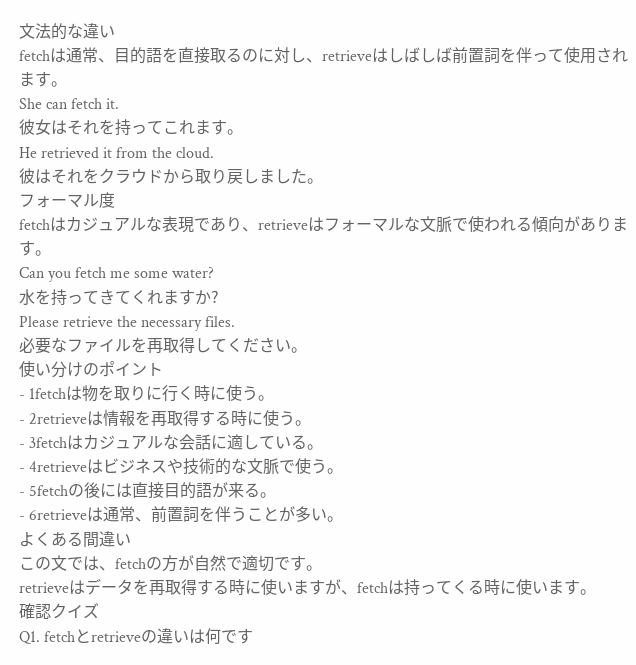文法的な違い
fetchは通常、目的語を直接取るのに対し、retrieveはしばしば前置詞を伴って使用されます。
She can fetch it.
彼女はそれを持ってこれます。
He retrieved it from the cloud.
彼はそれをクラウドから取り戻しました。
フォーマル度
fetchはカジュアルな表現であり、retrieveはフォーマルな文脈で使われる傾向があります。
Can you fetch me some water?
水を持ってきてくれますか?
Please retrieve the necessary files.
必要なファイルを再取得してください。
使い分けのポイント
- 1fetchは物を取りに行く時に使う。
- 2retrieveは情報を再取得する時に使う。
- 3fetchはカジュアルな会話に適している。
- 4retrieveはビジネスや技術的な文脈で使う。
- 5fetchの後には直接目的語が来る。
- 6retrieveは通常、前置詞を伴うことが多い。
よくある間違い
この文では、fetchの方が自然で適切です。
retrieveはデータを再取得する時に使いますが、fetchは持ってくる時に使います。
確認クイズ
Q1. fetchとretrieveの違いは何です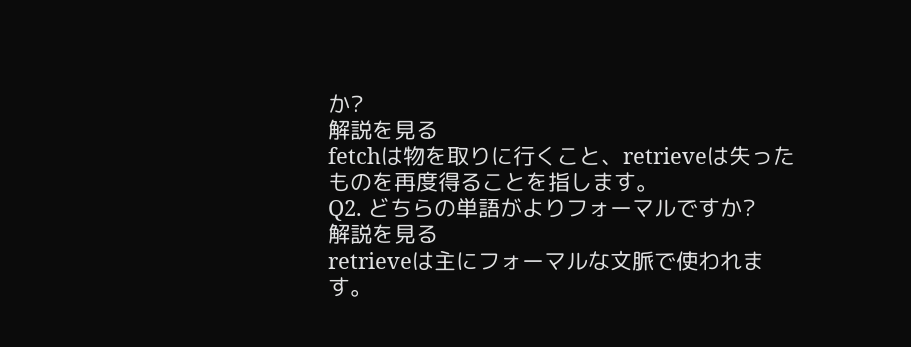か?
解説を見る
fetchは物を取りに行くこと、retrieveは失ったものを再度得ることを指します。
Q2. どちらの単語がよりフォーマルですか?
解説を見る
retrieveは主にフォーマルな文脈で使われます。